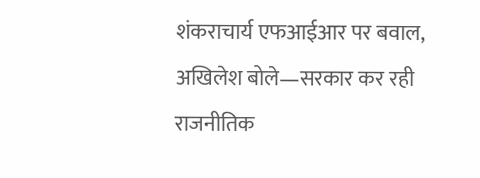शंकराचार्य एफआईआर पर बवाल, अखिलेश बोले—सरकार कर रही राजनीतिक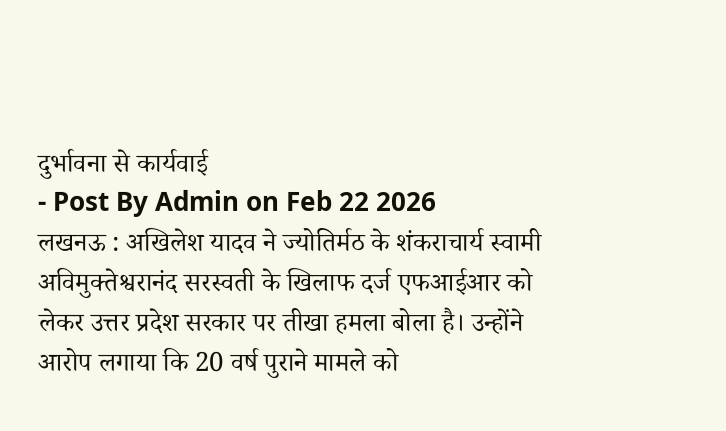दुर्भावना से कार्यवाई
- Post By Admin on Feb 22 2026
लखनऊ : अखिलेश यादव ने ज्योतिर्मठ के शंकराचार्य स्वामी अविमुक्तेश्वरानंद सरस्वती के खिलाफ दर्ज एफआईआर को लेकर उत्तर प्रदेश सरकार पर तीखा हमला बोला है। उन्होंने आरोप लगाया कि 20 वर्ष पुराने मामले को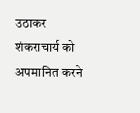उठाकर शंकराचार्य को अपमानित करने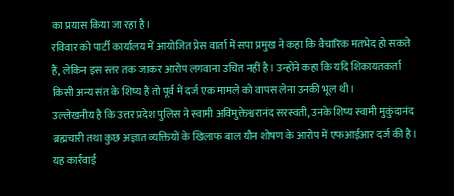का प्रयास किया जा रहा है।
रविवार को पार्टी कार्यालय में आयोजित प्रेस वार्ता में सपा प्रमुख ने कहा कि वैचारिक मतभेद हो सकते हैं, लेकिन इस स्तर तक जाकर आरोप लगवाना उचित नहीं है। उन्होंने कहा कि यदि शिकायतकर्ता किसी अन्य संत के शिष्य हैं तो पूर्व में दर्ज एक मामले को वापस लेना उनकी भूल थी।
उल्लेखनीय है कि उत्तर प्रदेश पुलिस ने स्वामी अविमुक्तेश्वरानंद सरस्वती, उनके शिष्य स्वामी मुकुंदानंद ब्रह्मचारी तथा कुछ अज्ञात व्यक्तियों के खिलाफ बाल यौन शोषण के आरोप में एफआईआर दर्ज की है। यह कार्रवाई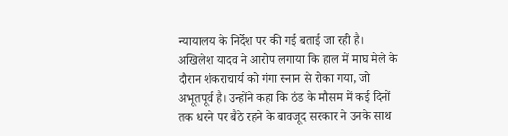न्यायालय के निर्देश पर की गई बताई जा रही है।
अखिलेश यादव ने आरोप लगाया कि हाल में माघ मेले के दौरान शंकराचार्य को गंगा स्नान से रोका गया, जो अभूतपूर्व है। उन्होंने कहा कि ठंड के मौसम में कई दिनों तक धरने पर बैठे रहने के बावजूद सरकार ने उनके साथ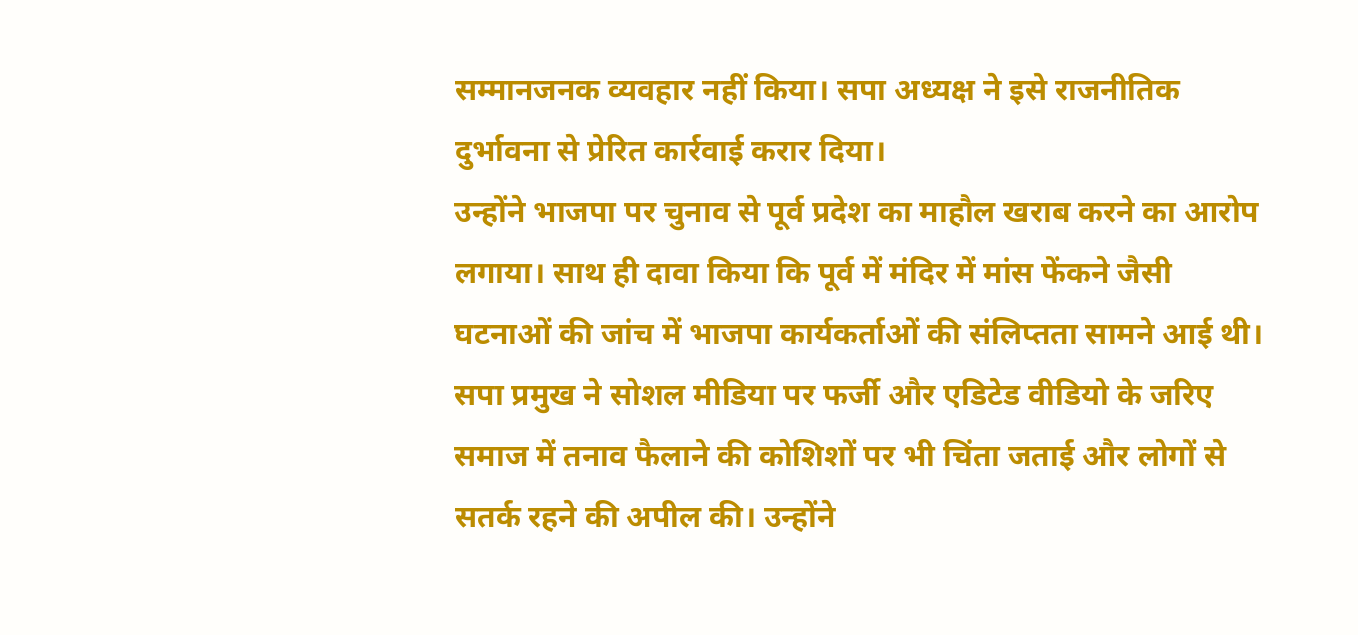सम्मानजनक व्यवहार नहीं किया। सपा अध्यक्ष ने इसे राजनीतिक दुर्भावना से प्रेरित कार्रवाई करार दिया।
उन्होंने भाजपा पर चुनाव से पूर्व प्रदेश का माहौल खराब करने का आरोप लगाया। साथ ही दावा किया कि पूर्व में मंदिर में मांस फेंकने जैसी घटनाओं की जांच में भाजपा कार्यकर्ताओं की संलिप्तता सामने आई थी।
सपा प्रमुख ने सोशल मीडिया पर फर्जी और एडिटेड वीडियो के जरिए समाज में तनाव फैलाने की कोशिशों पर भी चिंता जताई और लोगों से सतर्क रहने की अपील की। उन्होंने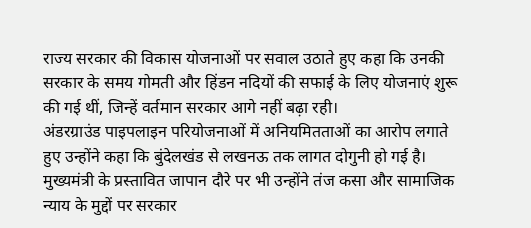राज्य सरकार की विकास योजनाओं पर सवाल उठाते हुए कहा कि उनकी सरकार के समय गोमती और हिंडन नदियों की सफाई के लिए योजनाएं शुरू की गई थीं, जिन्हें वर्तमान सरकार आगे नहीं बढ़ा रही।
अंडरग्राउंड पाइपलाइन परियोजनाओं में अनियमितताओं का आरोप लगाते हुए उन्होंने कहा कि बुंदेलखंड से लखनऊ तक लागत दोगुनी हो गई है। मुख्यमंत्री के प्रस्तावित जापान दौरे पर भी उन्होंने तंज कसा और सामाजिक न्याय के मुद्दों पर सरकार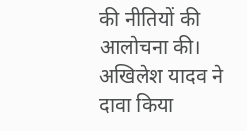की नीतियों की आलोचना की।
अखिलेश यादव ने दावा किया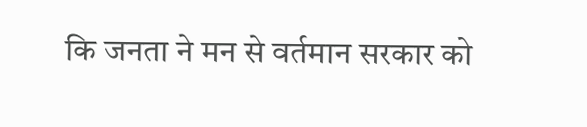कि जनता ने मन से वर्तमान सरकार को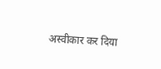अस्वीकार कर दिया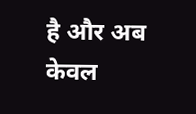है और अब केवल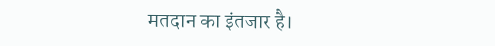मतदान का इंतजार है।